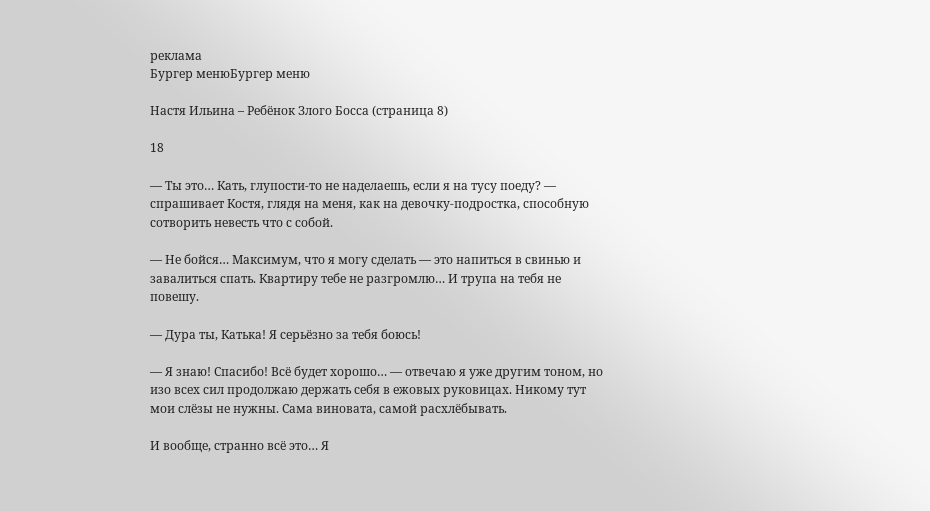реклама
Бургер менюБургер меню

Настя Ильина – Ребёнок Злого Босса (страница 8)

18

— Ты это… Кать, глупости-то не наделаешь, если я на тусу поеду? — спрашивает Костя, глядя на меня, как на девочку-подростка, способную сотворить невесть что с собой.

— Не бойся… Максимум, что я могу сделать — это напиться в свинью и завалиться спать. Квартиру тебе не разгромлю… И трупа на тебя не повешу.

— Дура ты, Катька! Я серьёзно за тебя боюсь!

— Я знаю! Спасибо! Всё будет хорошо… — отвечаю я уже другим тоном, но изо всех сил продолжаю держать себя в ежовых руковицах. Никому тут мои слёзы не нужны. Сама виновата, самой расхлёбывать.

И вообще, странно всё это… Я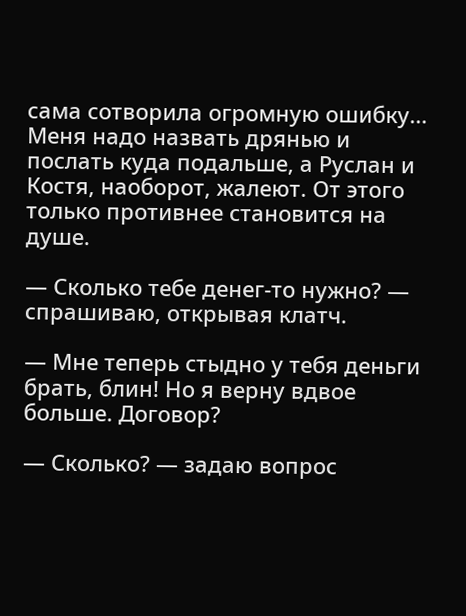сама сотворила огромную ошибку… Меня надо назвать дрянью и послать куда подальше, а Руслан и Костя, наоборот, жалеют. От этого только противнее становится на душе.

— Сколько тебе денег-то нужно? — спрашиваю, открывая клатч.

— Мне теперь стыдно у тебя деньги брать, блин! Но я верну вдвое больше. Договор?

— Сколько? — задаю вопрос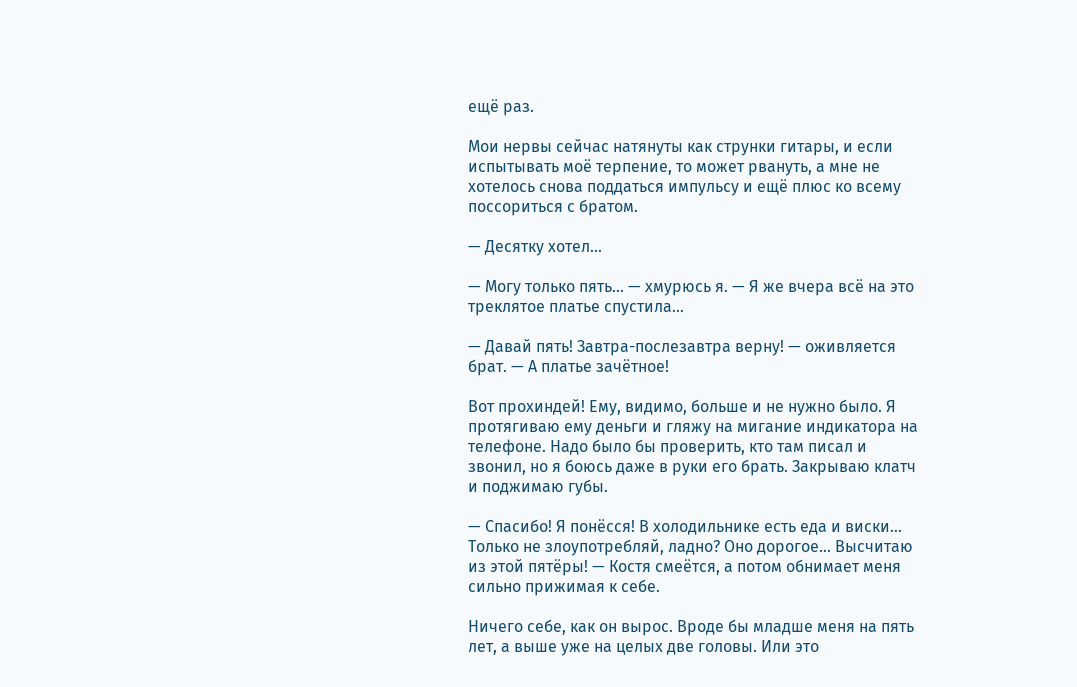ещё раз.

Мои нервы сейчас натянуты как струнки гитары, и если испытывать моё терпение, то может рвануть, а мне не хотелось снова поддаться импульсу и ещё плюс ко всему поссориться с братом.

— Десятку хотел…

— Могу только пять… — хмурюсь я. — Я же вчера всё на это треклятое платье спустила…

— Давай пять! Завтра-послезавтра верну! — оживляется брат. — А платье зачётное!

Вот прохиндей! Ему, видимо, больше и не нужно было. Я протягиваю ему деньги и гляжу на мигание индикатора на телефоне. Надо было бы проверить, кто там писал и звонил, но я боюсь даже в руки его брать. Закрываю клатч и поджимаю губы.

— Спасибо! Я понёсся! В холодильнике есть еда и виски… Только не злоупотребляй, ладно? Оно дорогое… Высчитаю из этой пятёры! — Костя смеётся, а потом обнимает меня сильно прижимая к себе.

Ничего себе, как он вырос. Вроде бы младше меня на пять лет, а выше уже на целых две головы. Или это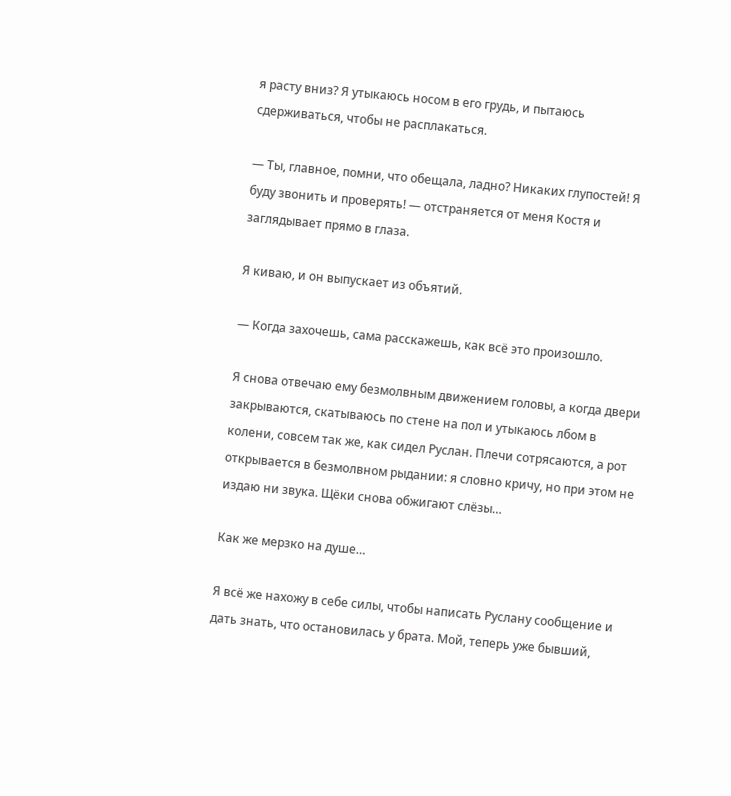я расту вниз? Я утыкаюсь носом в его грудь, и пытаюсь сдерживаться, чтобы не расплакаться.

— Ты, главное, помни, что обещала, ладно? Никаких глупостей! Я буду звонить и проверять! — отстраняется от меня Костя и заглядывает прямо в глаза.

Я киваю, и он выпускает из объятий.

— Когда захочешь, сама расскажешь, как всё это произошло.

Я снова отвечаю ему безмолвным движением головы, а когда двери закрываются, скатываюсь по стене на пол и утыкаюсь лбом в колени, совсем так же, как сидел Руслан. Плечи сотрясаются, а рот открывается в безмолвном рыдании: я словно кричу, но при этом не издаю ни звука. Щёки снова обжигают слёзы…

Как же мерзко на душе…

Я всё же нахожу в себе силы, чтобы написать Руслану сообщение и дать знать, что остановилась у брата. Мой, теперь уже бывший,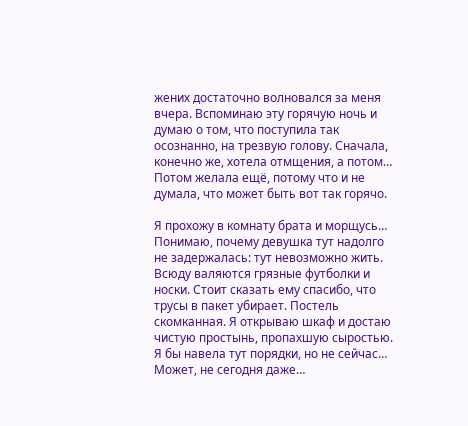жених достаточно волновался за меня вчера. Вспоминаю эту горячую ночь и думаю о том, что поступила так осознанно, на трезвую голову. Сначала, конечно же, хотела отмщения, а потом… Потом желала ещё, потому что и не думала, что может быть вот так горячо.

Я прохожу в комнату брата и морщусь… Понимаю, почему девушка тут надолго не задержалась: тут невозможно жить. Всюду валяются грязные футболки и носки. Стоит сказать ему спасибо, что трусы в пакет убирает. Постель скомканная. Я открываю шкаф и достаю чистую простынь, пропахшую сыростью. Я бы навела тут порядки, но не сейчас… Может, не сегодня даже…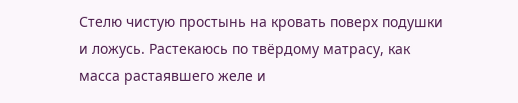Стелю чистую простынь на кровать поверх подушки и ложусь. Растекаюсь по твёрдому матрасу, как масса растаявшего желе и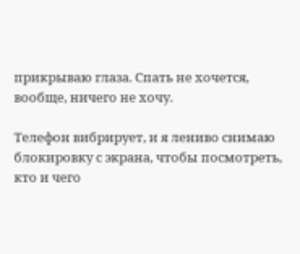прикрываю глаза. Спать не хочется, вообще, ничего не хочу.

Телефон вибрирует, и я лениво снимаю блокировку с экрана, чтобы посмотреть, кто и чего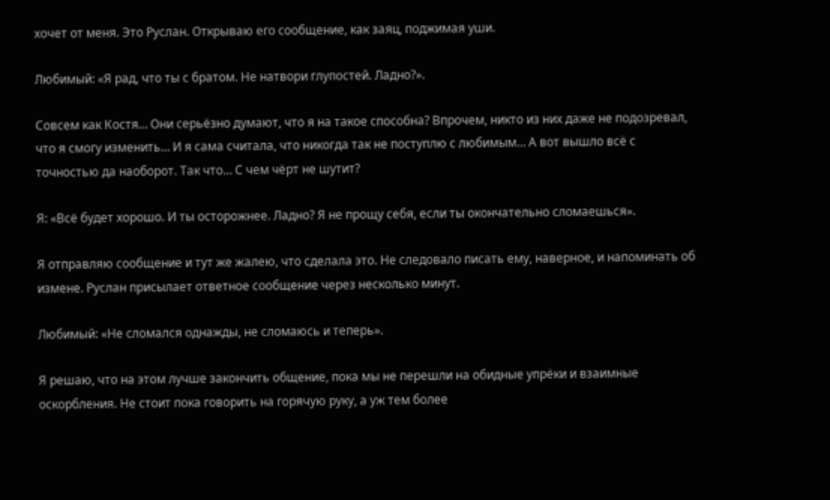хочет от меня. Это Руслан. Открываю его сообщение, как заяц, поджимая уши.

Любимый: «Я рад, что ты с братом. Не натвори глупостей. Ладно?».

Совсем как Костя… Они серьёзно думают, что я на такое способна? Впрочем, никто из них даже не подозревал, что я смогу изменить… И я сама считала, что никогда так не поступлю с любимым… А вот вышло всё с точностью да наоборот. Так что… С чем чёрт не шутит?

Я: «Всё будет хорошо. И ты осторожнее. Ладно? Я не прощу себя, если ты окончательно сломаешься».

Я отправляю сообщение и тут же жалею, что сделала это. Не следовало писать ему, наверное, и напоминать об измене. Руслан присылает ответное сообщение через несколько минут.

Любимый: «Не сломался однажды, не сломаюсь и теперь».

Я решаю, что на этом лучше закончить общение, пока мы не перешли на обидные упрёки и взаимные оскорбления. Не стоит пока говорить на горячую руку, а уж тем более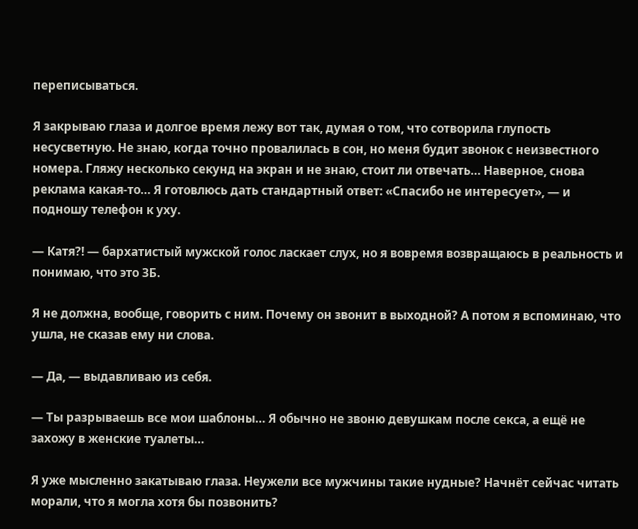переписываться.

Я закрываю глаза и долгое время лежу вот так, думая о том, что сотворила глупость несусветную. Не знаю, когда точно провалилась в сон, но меня будит звонок с неизвестного номера. Гляжу несколько секунд на экран и не знаю, стоит ли отвечать… Наверное, снова реклама какая-то… Я готовлюсь дать стандартный ответ: «Спасибо не интересует», — и подношу телефон к уху.

— Катя?! — бархатистый мужской голос ласкает слух, но я вовремя возвращаюсь в реальность и понимаю, что это ЗБ.

Я не должна, вообще, говорить с ним. Почему он звонит в выходной? А потом я вспоминаю, что ушла, не сказав ему ни слова.

— Да, — выдавливаю из себя.

— Ты разрываешь все мои шаблоны… Я обычно не звоню девушкам после секса, а ещё не захожу в женские туалеты…

Я уже мысленно закатываю глаза. Неужели все мужчины такие нудные? Начнёт сейчас читать морали, что я могла хотя бы позвонить?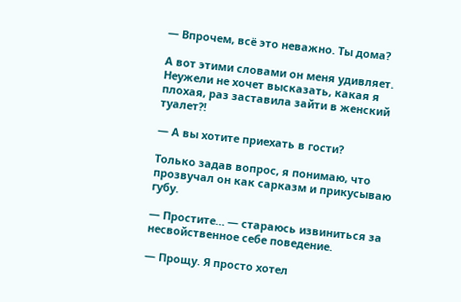— Впрочем, всё это неважно. Ты дома?

А вот этими словами он меня удивляет. Неужели не хочет высказать, какая я плохая, раз заставила зайти в женский туалет?!

— А вы хотите приехать в гости?

Только задав вопрос, я понимаю, что прозвучал он как сарказм и прикусываю губу.

— Простите… — стараюсь извиниться за несвойственное себе поведение.

— Прощу. Я просто хотел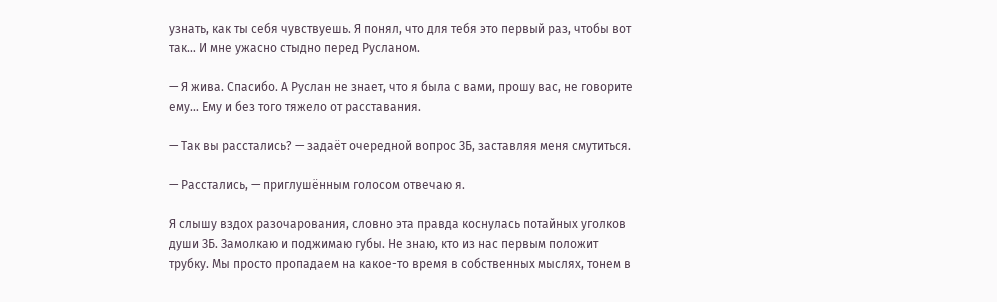узнать, как ты себя чувствуешь. Я понял, что для тебя это первый раз, чтобы вот так… И мне ужасно стыдно перед Русланом.

— Я жива. Спасибо. А Руслан не знает, что я была с вами, прошу вас, не говорите ему… Ему и без того тяжело от расставания.

— Так вы расстались? — задаёт очередной вопрос ЗБ, заставляя меня смутиться.

— Расстались, — приглушённым голосом отвечаю я.

Я слышу вздох разочарования, словно эта правда коснулась потайных уголков души ЗБ. Замолкаю и поджимаю губы. Не знаю, кто из нас первым положит трубку. Мы просто пропадаем на какое-то время в собственных мыслях, тонем в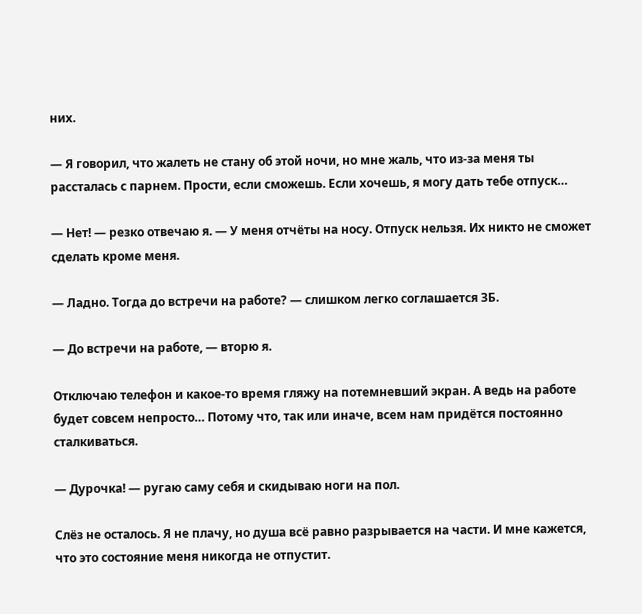них.

— Я говорил, что жалеть не стану об этой ночи, но мне жаль, что из-за меня ты рассталась с парнем. Прости, если сможешь. Если хочешь, я могу дать тебе отпуск…

— Нет! — резко отвечаю я. — У меня отчёты на носу. Отпуск нельзя. Их никто не сможет сделать кроме меня.

— Ладно. Тогда до встречи на работе? — слишком легко соглашается ЗБ.

— До встречи на работе, — вторю я.

Отключаю телефон и какое-то время гляжу на потемневший экран. А ведь на работе будет совсем непросто… Потому что, так или иначе, всем нам придётся постоянно сталкиваться.

— Дурочка! — ругаю саму себя и скидываю ноги на пол.

Слёз не осталось. Я не плачу, но душа всё равно разрывается на части. И мне кажется, что это состояние меня никогда не отпустит.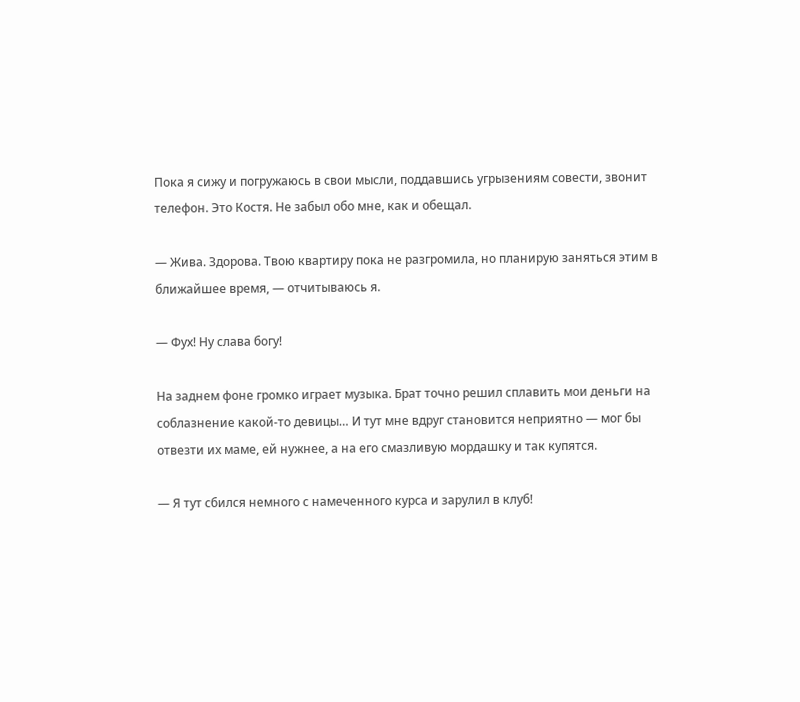Пока я сижу и погружаюсь в свои мысли, поддавшись угрызениям совести, звонит телефон. Это Костя. Не забыл обо мне, как и обещал.

— Жива. Здорова. Твою квартиру пока не разгромила, но планирую заняться этим в ближайшее время, — отчитываюсь я.

— Фух! Ну слава богу!

На заднем фоне громко играет музыка. Брат точно решил сплавить мои деньги на соблазнение какой-то девицы… И тут мне вдруг становится неприятно — мог бы отвезти их маме, ей нужнее, а на его смазливую мордашку и так купятся.

— Я тут сбился немного с намеченного курса и зарулил в клуб!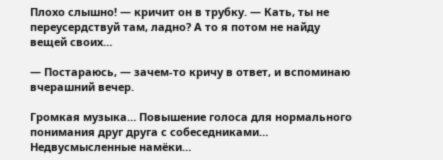Плохо слышно! — кричит он в трубку. — Кать, ты не переусердствуй там, ладно? А то я потом не найду вещей своих…

— Постараюсь, — зачем-то кричу в ответ, и вспоминаю вчерашний вечер.

Громкая музыка… Повышение голоса для нормального понимания друг друга с собеседниками… Недвусмысленные намёки…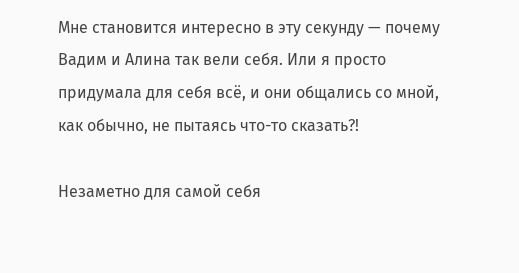Мне становится интересно в эту секунду — почему Вадим и Алина так вели себя. Или я просто придумала для себя всё, и они общались со мной, как обычно, не пытаясь что-то сказать?!

Незаметно для самой себя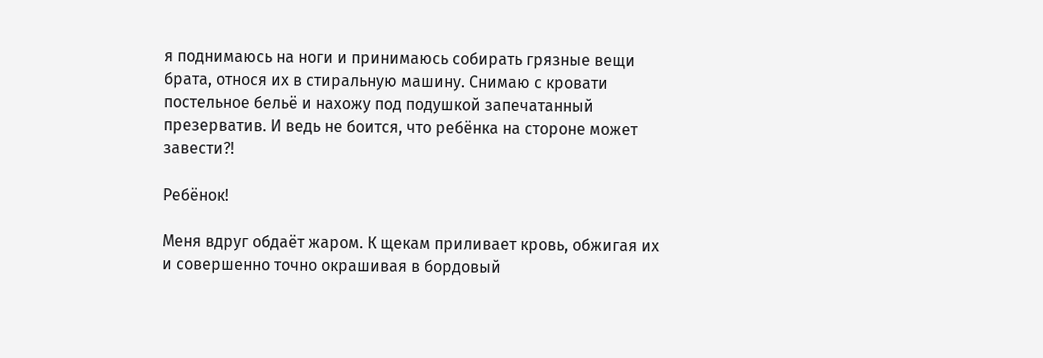я поднимаюсь на ноги и принимаюсь собирать грязные вещи брата, относя их в стиральную машину. Снимаю с кровати постельное бельё и нахожу под подушкой запечатанный презерватив. И ведь не боится, что ребёнка на стороне может завести?!

Ребёнок!

Меня вдруг обдаёт жаром. К щекам приливает кровь, обжигая их и совершенно точно окрашивая в бордовый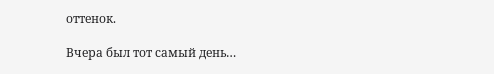оттенок.

Вчера был тот самый день…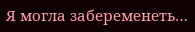Я могла забеременеть…